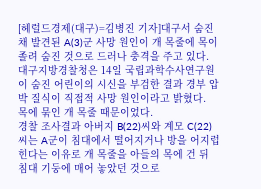[헤럴드경제(대구)=김병진 기자]대구서 숨진 채 발견된 A(3)군 사망 원인이 개 목줄에 목이 졸려 숨진 것으로 드러나 충격을 주고 있다.
대구지방경찰청은 14일 국립과학수사연구원이 숨진 어린이의 시신을 부검한 결과 경부 압박 질식이 직접적 사망 원인이라고 밝혔다.
목에 묶인 개 목줄 때문이었다.
경찰 조사결과 아버지 B(22)씨와 계모 C(22)씨는 A군이 침대에서 떨어지거나 방을 어지럽힌다는 이유로 개 목줄을 아들의 목에 건 뒤 침대 기둥에 매어 놓았던 것으로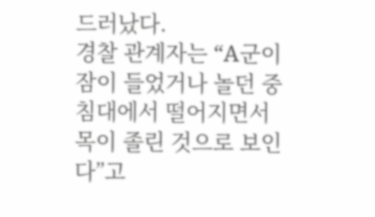드러났다.
경찰 관계자는 “A군이 잠이 들었거나 놀던 중 침대에서 떨어지면서 목이 졸린 것으로 보인다”고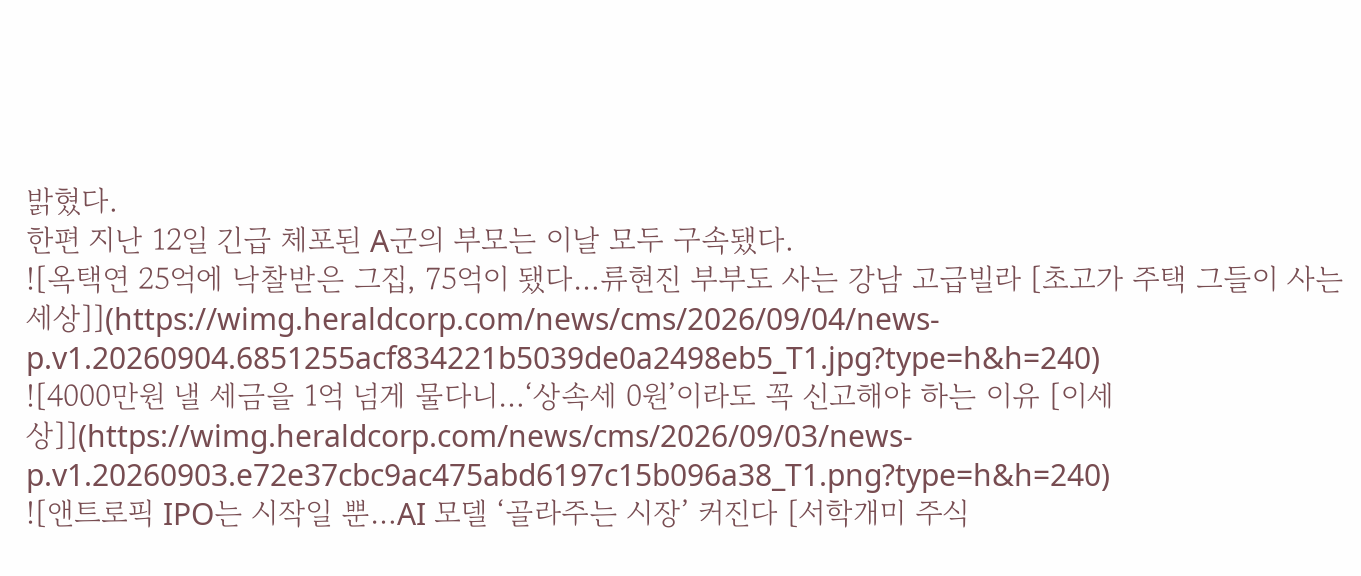밝혔다.
한편 지난 12일 긴급 체포된 A군의 부모는 이날 모두 구속됐다.
![옥택연 25억에 낙찰받은 그집, 75억이 됐다…류현진 부부도 사는 강남 고급빌라 [초고가 주택 그들이 사는 세상]](https://wimg.heraldcorp.com/news/cms/2026/09/04/news-p.v1.20260904.6851255acf834221b5039de0a2498eb5_T1.jpg?type=h&h=240)
![4000만원 낼 세금을 1억 넘게 물다니…‘상속세 0원’이라도 꼭 신고해야 하는 이유 [이세상]](https://wimg.heraldcorp.com/news/cms/2026/09/03/news-p.v1.20260903.e72e37cbc9ac475abd6197c15b096a38_T1.png?type=h&h=240)
![앤트로픽 IPO는 시작일 뿐…AI 모델 ‘골라주는 시장’ 커진다 [서학개미 주식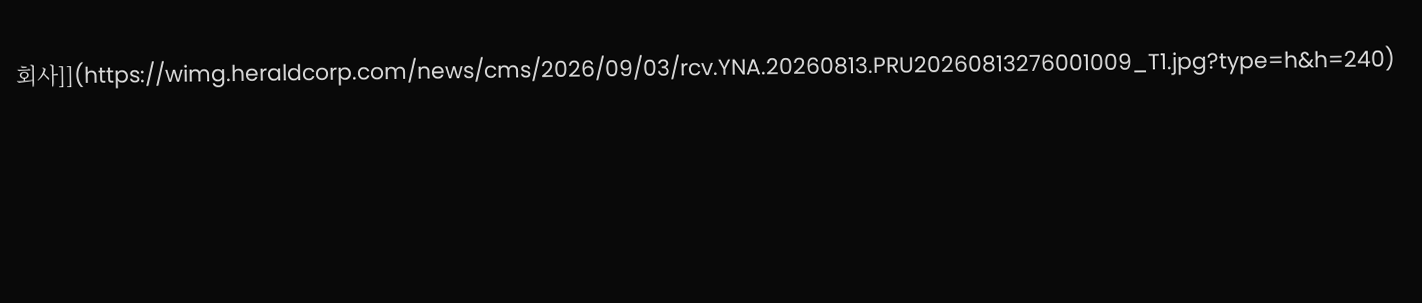회사]](https://wimg.heraldcorp.com/news/cms/2026/09/03/rcv.YNA.20260813.PRU20260813276001009_T1.jpg?type=h&h=240)